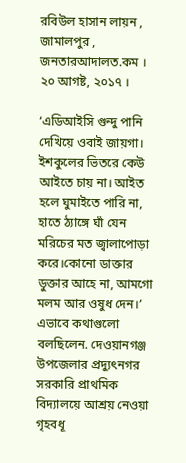রবিউল হাসান লায়ন , জামালপুর ,
জনতারআদালত.কম । ২০ আগষ্ট, ২০১৭ ।

‘এডিআইসি গুন্দু পানি দেখিয়ে ওবাই জায়গা। ইশকুলের ভিতরে কেউ আইতে চায় না। আইত হলে ঘুমাইতে পারি না, হাতে ঠ্যাঙ্গে ঘাঁ যেন মরিচের মত জ্বালাপোড়া করে।কোনো ডাক্তার ডুক্তার আহে না, আমগো মলম আর ওষুধ দেন।’ এভাবে কথাগুলো বলছিলেন. দেওয়ানগঞ্জ উপজেলার প্রদ্যুৎনগর সরকারি প্রাথমিক বিদ্যালয়ে আশ্রয় নেওয়া গৃহবধূ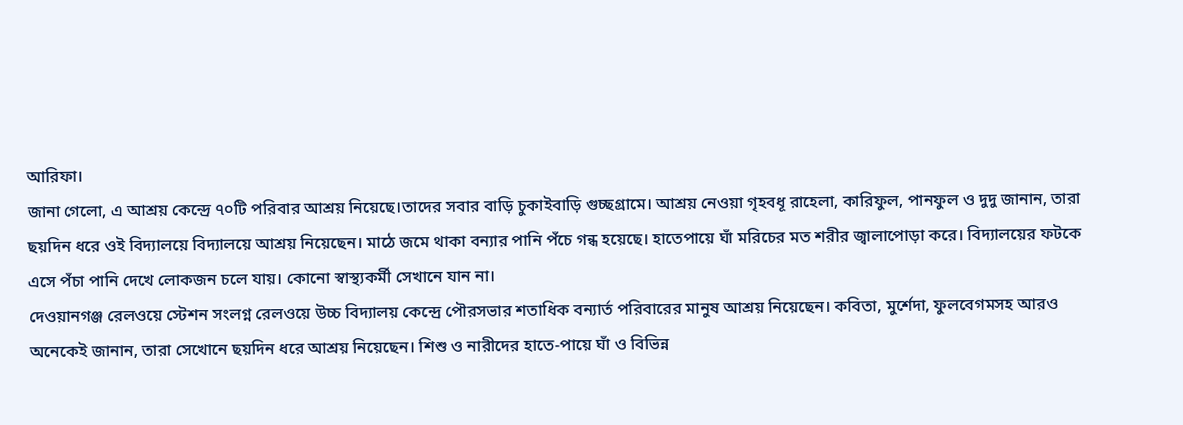আরিফা।
জানা গেলো, এ আশ্রয় কেন্দ্রে ৭০টি পরিবার আশ্রয় নিয়েছে।তাদের সবার বাড়ি চুকাইবাড়ি গুচ্ছগ্রামে। আশ্রয় নেওয়া গৃহবধূ রাহেলা, কারিফুল, পানফুল ও দুদু জানান, তারা ছয়দিন ধরে ওই বিদ্যালয়ে বিদ্যালয়ে আশ্রয় নিয়েছেন। মাঠে জমে থাকা বন্যার পানি পঁচে গন্ধ হয়েছে। হাতেপায়ে ঘাঁ মরিচের মত শরীর জ্বালাপোড়া করে। বিদ্যালয়ের ফটকে এসে পঁচা পানি দেখে লোকজন চলে যায়। কোনো স্বাস্থ্যকর্মী সেখানে যান না।
দেওয়ানগঞ্জ রেলওয়ে স্টেশন সংলগ্ন রেলওয়ে উচ্চ বিদ্যালয় কেন্দ্রে পৌরসভার শতাধিক বন্যার্ত পরিবারের মানুষ আশ্রয় নিয়েছেন। কবিতা, মুর্শেদা, ফুলবেগমসহ আরও অনেকেই জানান, তারা সেখোনে ছয়দিন ধরে আশ্রয় নিয়েছেন। শিশু ও নারীদের হাতে-পায়ে ঘাঁ ও বিভিন্ন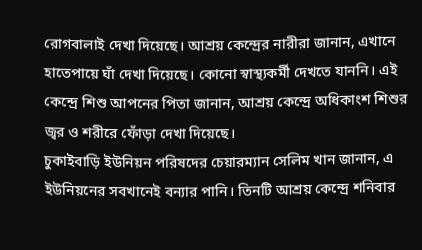রোগবালাই দেখা দিয়েছে। আশ্রয় কেন্দ্রের নারীরা জানান, এখানে হাতেপায়ে ঘাঁ দেখা দিয়েছে। কোনো স্বাস্থ্যকর্মী দেখতে যাননি। এই কেন্দ্রে শিশু আপনের পিতা জানান, আশ্রয় কেন্দ্রে অধিকাংশ শিশুর জ্বর ও শরীরে ফোঁড়া দেখা দিয়েছে।
চুকাইবাড়ি ইউনিয়ন পরিষদের চেয়ারম্যান সেলিম খান জানান, এ ইউনিয়নের সবখানেই বন্যার পানি। তিনটি আশ্রয় কেন্দ্রে শনিবার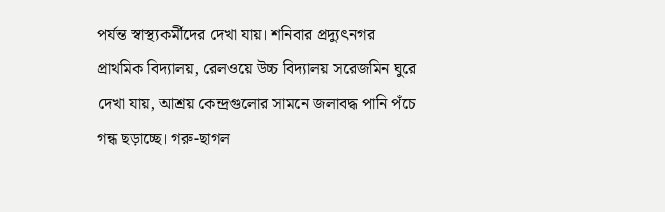পর্যন্ত স্বাস্থ্যকর্মীদের দেখা যায়। শনিবার প্রদ্যুৎনগর প্রাথমিক বিদ্যালয়, রেলওয়ে উচ্চ বিদ্যালয় সরেজমিন ঘুরে দেখা যায়, আশ্রয় কেন্দ্রগুলোর সামনে জলাবদ্ধ পানি পঁচে গন্ধ ছড়াচ্ছে। গরু-ছাগল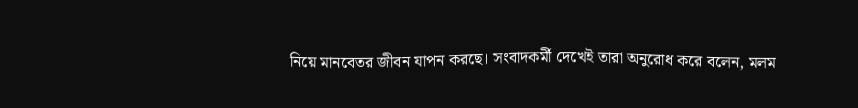নিয়ে মানবেতর জীবন যাপন করছে। সংবাদকর্মী দেখেই তারা অনুরোধ করে বলেন, মলম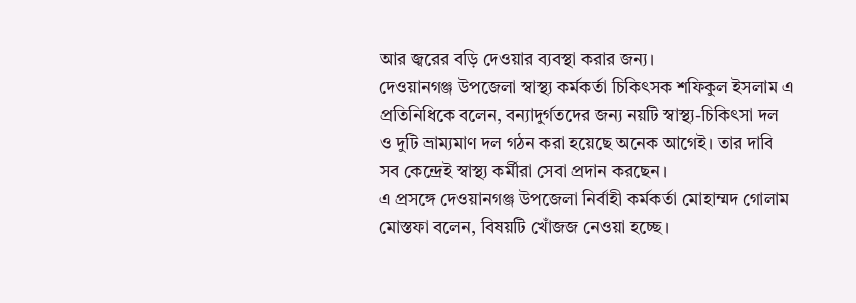আর জ্বরের বড়ি দেওয়ার ব্যবস্থা করার জন্য।
দেওয়ানগঞ্জ উপজেলা স্বাস্থ্য কর্মকর্তা চিকিৎসক শফিকুল ইসলাম এ প্রতিনিধিকে বলেন, বন্যাদুর্গতদের জন্য নয়টি স্বাস্থ্য-চিকিৎসা দল ও দুটি ভ্রাম্যমাণ দল গঠন করা হয়েছে অনেক আগেই। তার দাবি সব কেন্দ্রেই স্বাস্থ্য কর্মীরা সেবা প্রদান করছেন।
এ প্রসঙ্গে দেওয়ানগঞ্জ উপজেলা নির্বাহী কর্মকর্তা মোহাম্মদ গোলাম মোস্তফা বলেন, বিষয়টি খোঁজজ নেওয়া হচ্ছে।